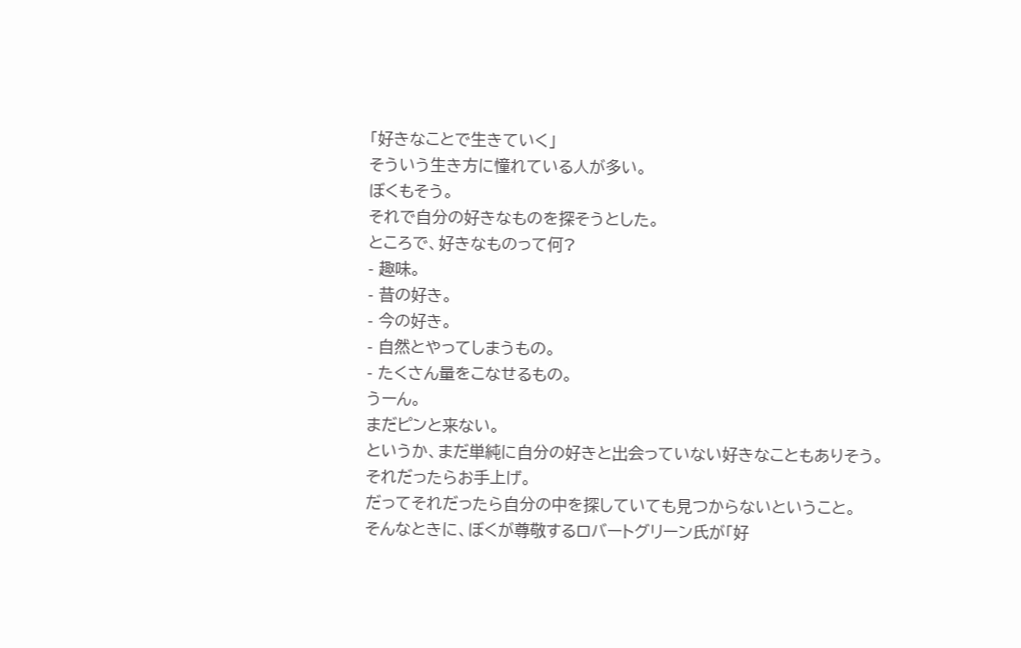「好きなことで生きていく」
そういう生き方に憧れている人が多い。
ぼくもそう。
それで自分の好きなものを探そうとした。
ところで、好きなものって何?
- 趣味。
- 昔の好き。
- 今の好き。
- 自然とやってしまうもの。
- たくさん量をこなせるもの。
うーん。
まだピンと来ない。
というか、まだ単純に自分の好きと出会っていない好きなこともありそう。
それだったらお手上げ。
だってそれだったら自分の中を探していても見つからないということ。
そんなときに、ぼくが尊敬するロバートグリーン氏が「好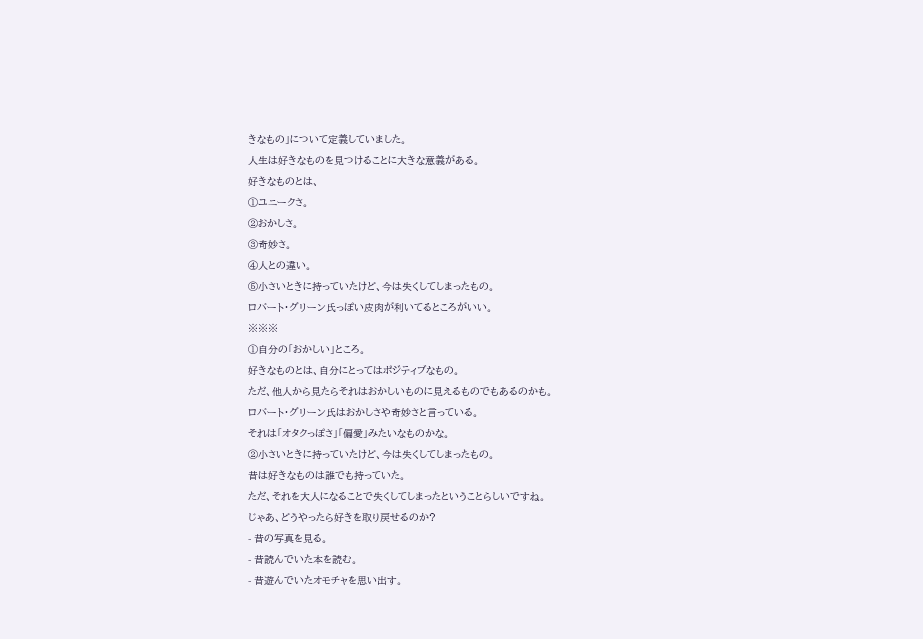きなもの」について定義していました。
人生は好きなものを見つけることに大きな意義がある。
好きなものとは、
①ユニークさ。
②おかしさ。
③奇妙さ。
④人との違い。
⑤小さいときに持っていたけど、今は失くしてしまったもの。
ロバート・グリーン氏っぽい皮肉が利いてるところがいい。
※※※
①自分の「おかしい」ところ。
好きなものとは、自分にとってはポジティブなもの。
ただ、他人から見たらそれはおかしいものに見えるものでもあるのかも。
ロバート・グリーン氏はおかしさや奇妙さと言っている。
それは「オタクっぽさ」「偏愛」みたいなものかな。
②小さいときに持っていたけど、今は失くしてしまったもの。
昔は好きなものは誰でも持っていた。
ただ、それを大人になることで失くしてしまったということらしいですね。
じゃあ、どうやったら好きを取り戻せるのか?
- 昔の写真を見る。
- 昔読んでいた本を読む。
- 昔遊んでいたオモチャを思い出す。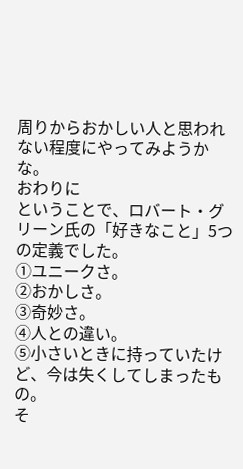周りからおかしい人と思われない程度にやってみようかな。
おわりに
ということで、ロバート・グリーン氏の「好きなこと」5つの定義でした。
①ユニークさ。
②おかしさ。
③奇妙さ。
④人との違い。
⑤小さいときに持っていたけど、今は失くしてしまったもの。
そ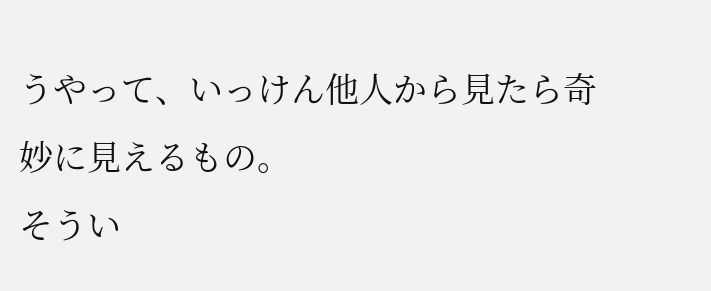うやって、いっけん他人から見たら奇妙に見えるもの。
そうい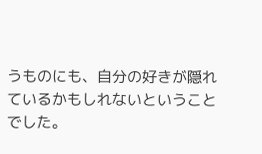うものにも、自分の好きが隠れているかもしれないということでした。